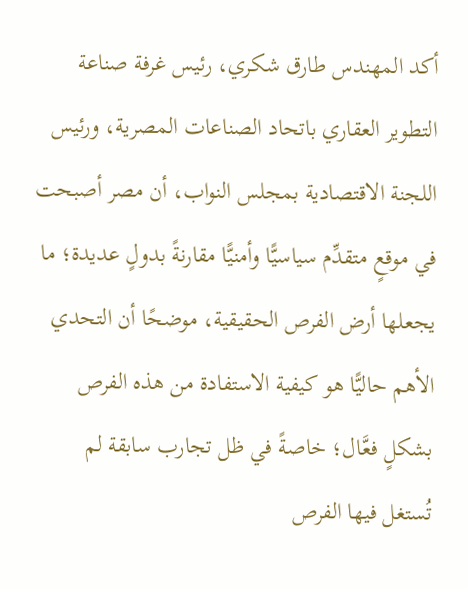أكد المهندس طارق شكري، رئيس غرفة صناعة التطوير العقاري باتحاد الصناعات المصرية، ورئيس اللجنة الاقتصادية بمجلس النواب، أن مصر أصبحت في موقعٍ متقدِّم سياسيًّا وأمنيًّا مقارنةً بدولٍ عديدة؛ ما يجعلها أرض الفرص الحقيقية، موضحًا أن التحدي الأهم حاليًّا هو كيفية الاستفادة من هذه الفرص بشكلٍ فعَّال؛ خاصةً في ظل تجارب سابقة لم تُستغل فيها الفرص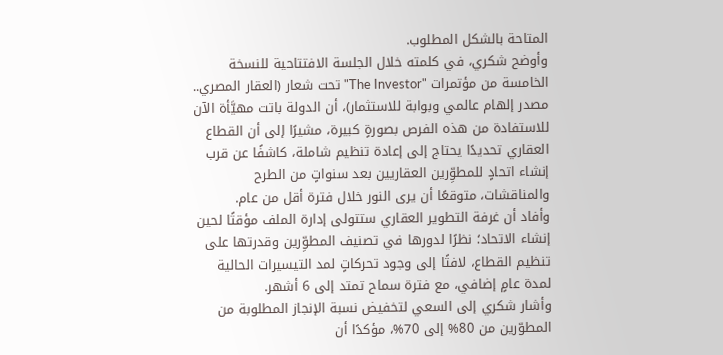المتاحة بالشكل المطلوب.
وأوضح شكري، في كلمته خلال الجلسة الافتتاحية للنسخة الخامسة من مؤتمرات "The Investor" تحت شعار (العقار المصري.. مصدر إلهام عالمي وبوابة للاستثمار)، أن الدولة باتت مهيَّأة الآن للاستفادة من هذه الفرص بصورةٍ كبيرة، مشيرًا إلى أن القطاع العقاري تحديدًا يحتاج إلى إعادة تنظيم شاملة، كاشفًا عن قرب إنشاء اتحادٍ للمطوِّرين العقاريين بعد سنواتٍ من الطرح والمناقشات، متوقعًا أن يرى النور خلال فترة أقل من عام.
وأفاد أن غرفة التطوير العقاري ستتولى إدارة الملف مؤقتًا لحين إنشاء الاتحاد؛ نظرًا لدورها في تصنيف المطوِّرين وقدرتها على تنظيم القطاع، لافتًا إلى وجود تحركاتٍ لمد التيسيرات الحالية لمدة عامٍ إضافي، مع فترة سماح تمتد إلى 6 أشهر.
وأشار شكري إلى السعي لتخفيض نسبة الإنجاز المطلوبة من المطوّرين من 80% إلى 70%، مؤكدًا أن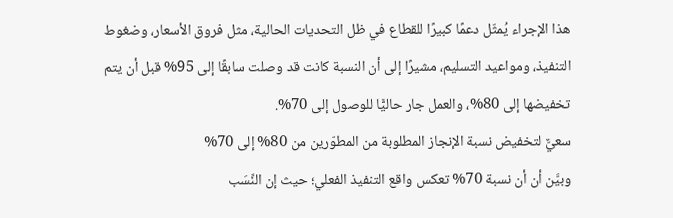هذا الإجراء يُمثّل دعمًا كبيرًا للقطاع في ظل التحديات الحالية، مثل فروق الأسعار، وضغوط التنفيذ، ومواعيد التسليم، مشيرًا إلى أن النسبة كانت قد وصلت سابقًا إلى 95% قبل أن يتم تخفيضها إلى 80%، والعمل جار حاليًّا للوصول إلى 70%.
سعيٌّ لتخفيض نسبة الإنجاز المطلوبة من المطوّرين من 80% إلى 70%
وبيَّن أن أن نسبة 70% تعكس واقع التنفيذ الفعلي؛ حيث إن النِّسَب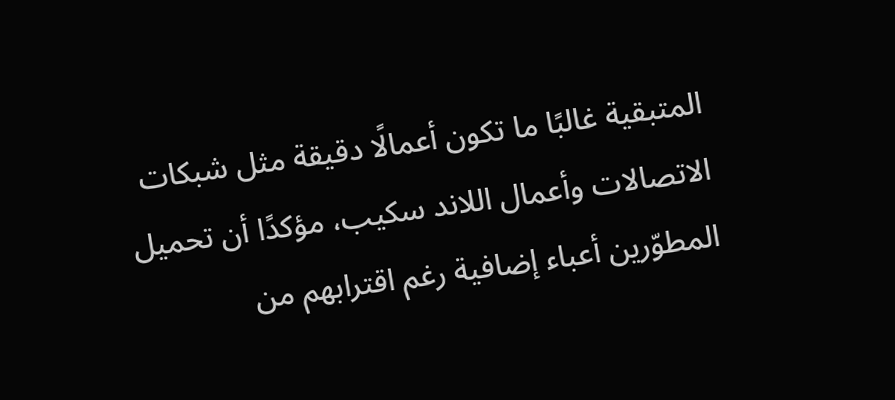المتبقية غالبًا ما تكون أعمالًا دقيقة مثل شبكات الاتصالات وأعمال اللاند سكيب، مؤكدًا أن تحميل المطوّرين أعباء إضافية رغم اقترابهم من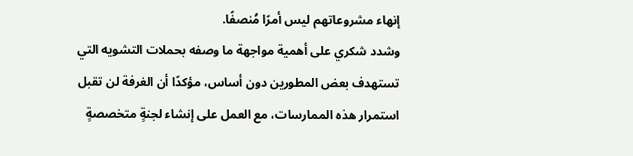إنهاء مشروعاتهم ليس أمرًا مُنصفًا.
وشدد شكري على أهمية مواجهة ما وصفه بحملات التشويه التي تستهدف بعض المطورين دون أساس، مؤكدًا أن الغرفة لن تقبل استمرار هذه الممارسات، مع العمل على إنشاء لجنةٍ متخصصةٍ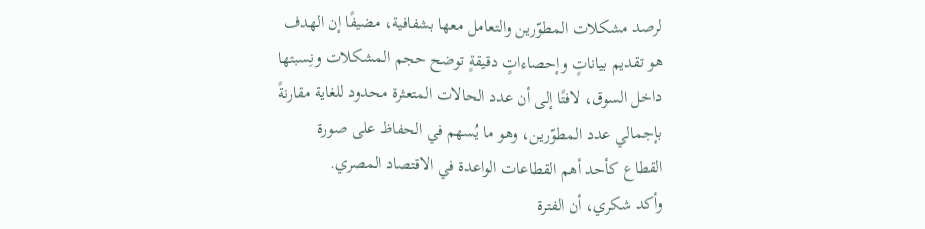لرصد مشكلات المطوّرين والتعامل معها بشفافية، مضيفًا إن الهدف هو تقديم بياناتٍ وإحصاءاتٍ دقيقةٍ توضح حجم المشكلات ونِسبتها داخل السوق، لافتًا إلى أن عدد الحالات المتعثرة محدود للغاية مقارنةً بإجمالي عدد المطوّرين، وهو ما يُسهم في الحفاظ على صورة القطاع كأحد أهم القطاعات الواعدة في الاقتصاد المصري.
وأكد شكري، أن الفترة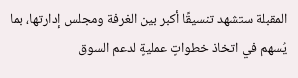المقبلة ستشهد تنسيقًا أكبر بين الغرفة ومجلس إدارتها، بما يُسهم في اتخاذ خطواتٍ عمليةٍ لدعم السوق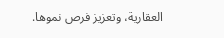العقارية، وتعزيز فرص نموها.